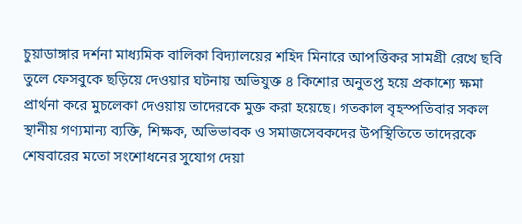চুয়াডাঙ্গার দর্শনা মাধ্যমিক বালিকা বিদ্যালয়ের শহিদ মিনারে আপত্তিকর সামগ্রী রেখে ছবি তুলে ফেসবুকে ছড়িয়ে দেওয়ার ঘটনায় অভিযুক্ত ৪ কিশোর অনুতপ্ত হয়ে প্রকাশ্যে ক্ষমা প্রার্থনা করে মুচলেকা দেওয়ায় তাদেরকে মুক্ত করা হয়েছে। গতকাল বৃহস্পতিবার সকল স্থানীয় গণ্যমান্য ব্যক্তি, শিক্ষক, অভিভাবক ও সমাজসেবকদের উপস্থিতিতে তাদেরকে শেষবারের মতো সংশোধনের সুযোগ দেয়া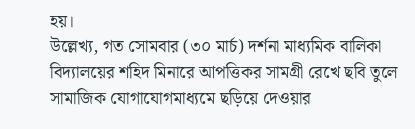হয়।
উল্লেখ্য, গত সোমবার (৩০ মার্চ) দর্শনা মাধ্যমিক বালিকা বিদ্যালয়ের শহিদ মিনারে আপত্তিকর সামগ্রী রেখে ছবি তুলে সামাজিক যোগাযোগমাধ্যমে ছড়িয়ে দেওয়ার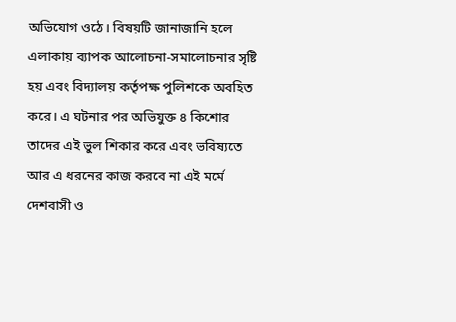অভিযোগ ওঠে। বিষয়টি জানাজানি হলে এলাকায় ব্যাপক আলোচনা-সমালোচনার সৃষ্টি হয় এবং বিদ্যালয় কর্তৃপক্ষ পুলিশকে অবহিত করে। এ ঘটনার পর অভিযুক্ত ৪ কিশোর তাদের এই ভুল শিকার করে এবং ভবিষ্যতে আর এ ধরনের কাজ করবে না এই মর্মে দেশবাসী ও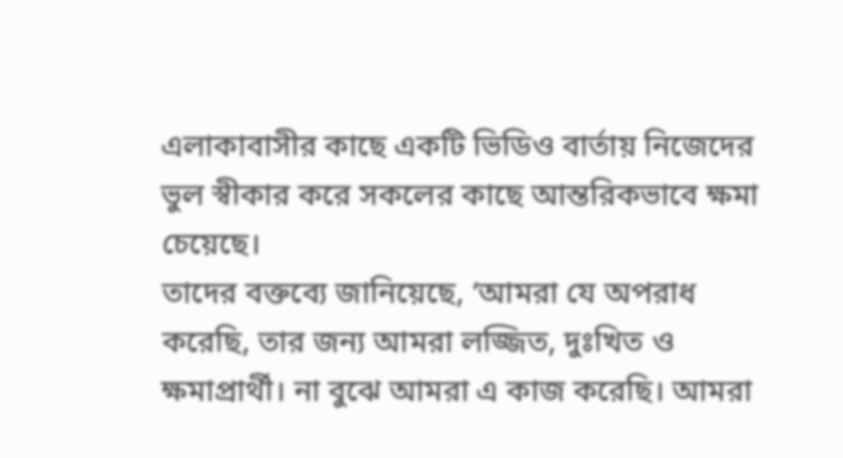এলাকাবাসীর কাছে একটি ভিডিও বার্তায় নিজেদের ভুল স্বীকার করে সকলের কাছে আন্তরিকভাবে ক্ষমা চেয়েছে।
তাদের বক্তব্যে জানিয়েছে, ‘আমরা যে অপরাধ করেছি, তার জন্য আমরা লজ্জিত, দুঃখিত ও ক্ষমাপ্রার্থী। না বুঝে আমরা এ কাজ করেছি। আমরা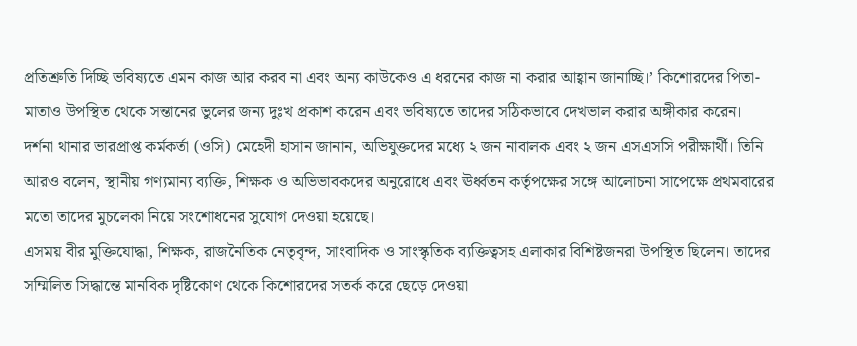প্রতিশ্রুতি দিচ্ছি ভবিষ্যতে এমন কাজ আর করব না এবং অন্য কাউকেও এ ধরনের কাজ না করার আহ্বান জানাচ্ছি।’ কিশোরদের পিতা-মাতাও উপস্থিত থেকে সন্তানের ভুলের জন্য দুঃখ প্রকাশ করেন এবং ভবিষ্যতে তাদের সঠিকভাবে দেখভাল করার অঙ্গীকার করেন।
দর্শনা থানার ভারপ্রাপ্ত কর্মকর্তা (ওসি) মেহেদী হাসান জানান, অভিযুক্তদের মধ্যে ২ জন নাবালক এবং ২ জন এসএসসি পরীক্ষার্থী। তিনি আরও বলেন, স্থানীয় গণ্যমান্য ব্যক্তি, শিক্ষক ও অভিভাবকদের অনুরোধে এবং ঊর্ধ্বতন কর্তৃপক্ষের সঙ্গে আলোচনা সাপেক্ষে প্রথমবারের মতো তাদের মুচলেকা নিয়ে সংশোধনের সুযোগ দেওয়া হয়েছে।
এসময় বীর মুক্তিযোদ্ধা, শিক্ষক, রাজনৈতিক নেতৃবৃন্দ, সাংবাদিক ও সাংস্কৃতিক ব্যক্তিত্বসহ এলাকার বিশিষ্টজনরা উপস্থিত ছিলেন। তাদের সম্মিলিত সিদ্ধান্তে মানবিক দৃষ্টিকোণ থেকে কিশোরদের সতর্ক করে ছেড়ে দেওয়া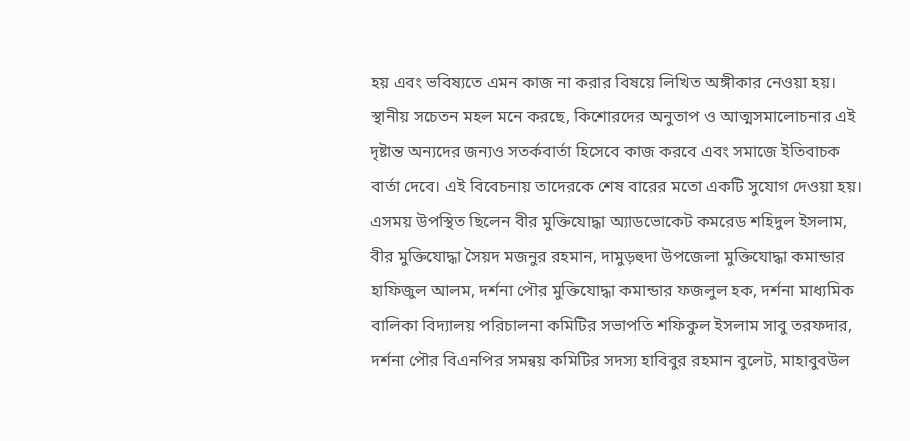হয় এবং ভবিষ্যতে এমন কাজ না করার বিষয়ে লিখিত অঙ্গীকার নেওয়া হয়। স্থানীয় সচেতন মহল মনে করছে, কিশোরদের অনুতাপ ও আত্মসমালোচনার এই দৃষ্টান্ত অন্যদের জন্যও সতর্কবার্তা হিসেবে কাজ করবে এবং সমাজে ইতিবাচক বার্তা দেবে। এই বিবেচনায় তাদেরকে শেষ বারের মতো একটি সুযোগ দেওয়া হয়।
এসময় উপস্থিত ছিলেন বীর মুক্তিযোদ্ধা অ্যাডভোকেট কমরেড শহিদুল ইসলাম, বীর মুক্তিযোদ্ধা সৈয়দ মজনুর রহমান, দামুড়হুদা উপজেলা মুক্তিযোদ্ধা কমান্ডার হাফিজুল আলম, দর্শনা পৌর মুক্তিযোদ্ধা কমান্ডার ফজলুল হক, দর্শনা মাধ্যমিক বালিকা বিদ্যালয় পরিচালনা কমিটির সভাপতি শফিকুল ইসলাম সাবু তরফদার, দর্শনা পৌর বিএনপির সমন্বয় কমিটির সদস্য হাবিবুর রহমান বুলেট, মাহাবুবউল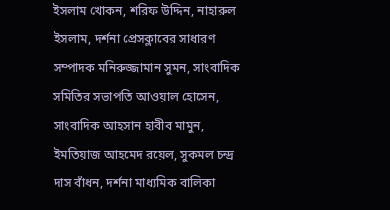ইসলাম খোকন, শরিফ উদ্দিন, নাহারুল ইসলাম, দর্শনা প্রেসক্লাবের সাধারণ সম্পাদক মনিরুজ্জামান সুমন, সাংবাদিক সমিতির সভাপতি আওয়াল হোসেন, সাংবাদিক আহসান হাবীব মামুন, ইমতিয়াজ আহমেদ রয়েল, সুকমল চন্দ্র দাস বাঁধন, দর্শনা মাধ্যমিক বালিকা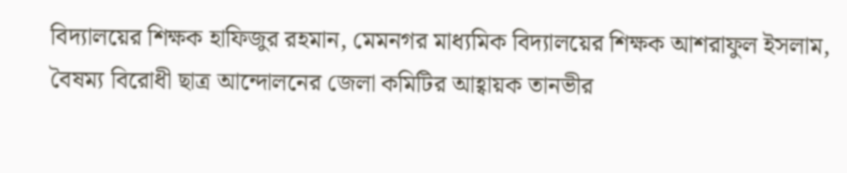বিদ্যালয়ের শিক্ষক হাফিজুর রহমান, মেমনগর মাধ্যমিক বিদ্যালয়ের শিক্ষক আশরাফুল ইসলাম, বৈষম্য বিরোধী ছাত্র আন্দোলনের জেলা কমিটির আহ্বায়ক তানভীর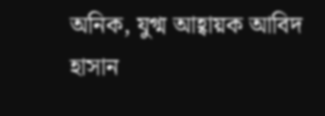অনিক, যুগ্ম আহ্বায়ক আবিদ হাসান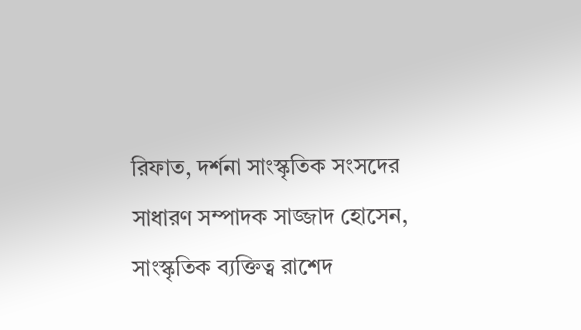রিফাত, দর্শনা সাংস্কৃতিক সংসদের সাধারণ সম্পাদক সাজ্জাদ হোসেন, সাংস্কৃতিক ব্যক্তিত্ব রাশেদ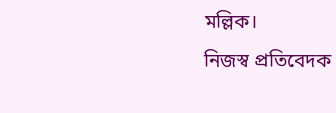মল্লিক।
নিজস্ব প্রতিবেদক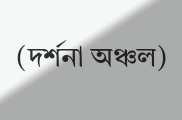(দর্শনা অঞ্চল)